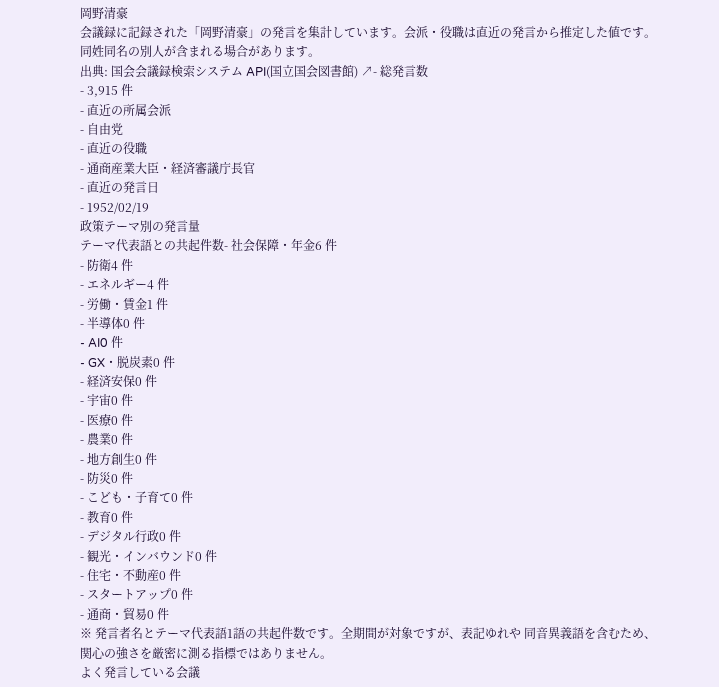岡野清豪
会議録に記録された「岡野清豪」の発言を集計しています。会派・役職は直近の発言から推定した値です。同姓同名の別人が含まれる場合があります。
出典: 国会会議録検索システム API(国立国会図書館) ↗- 総発言数
- 3,915 件
- 直近の所属会派
- 自由党
- 直近の役職
- 通商産業大臣・経済審議庁長官
- 直近の発言日
- 1952/02/19
政策テーマ別の発言量
テーマ代表語との共起件数- 社会保障・年金6 件
- 防衛4 件
- エネルギー4 件
- 労働・賃金1 件
- 半導体0 件
- AI0 件
- GX・脱炭素0 件
- 経済安保0 件
- 宇宙0 件
- 医療0 件
- 農業0 件
- 地方創生0 件
- 防災0 件
- こども・子育て0 件
- 教育0 件
- デジタル行政0 件
- 観光・インバウンド0 件
- 住宅・不動産0 件
- スタートアップ0 件
- 通商・貿易0 件
※ 発言者名とテーマ代表語1語の共起件数です。全期間が対象ですが、表記ゆれや 同音異義語を含むため、関心の強さを厳密に測る指標ではありません。
よく発言している会議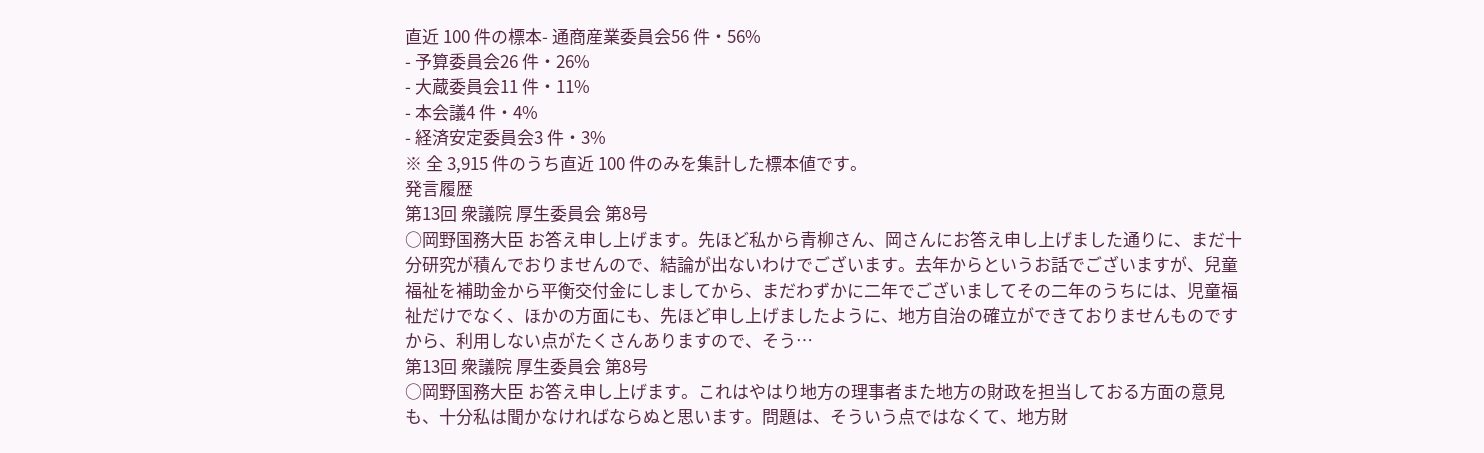直近 100 件の標本- 通商産業委員会56 件・56%
- 予算委員会26 件・26%
- 大蔵委員会11 件・11%
- 本会議4 件・4%
- 経済安定委員会3 件・3%
※ 全 3,915 件のうち直近 100 件のみを集計した標本値です。
発言履歴
第13回 衆議院 厚生委員会 第8号
○岡野国務大臣 お答え申し上げます。先ほど私から青柳さん、岡さんにお答え申し上げました通りに、まだ十分研究が積んでおりませんので、結論が出ないわけでございます。去年からというお話でございますが、兒童福祉を補助金から平衡交付金にしましてから、まだわずかに二年でございましてその二年のうちには、児童福祉だけでなく、ほかの方面にも、先ほど申し上げましたように、地方自治の確立ができておりませんものですから、利用しない点がたくさんありますので、そう…
第13回 衆議院 厚生委員会 第8号
○岡野国務大臣 お答え申し上げます。これはやはり地方の理事者また地方の財政を担当しておる方面の意見も、十分私は聞かなければならぬと思います。問題は、そういう点ではなくて、地方財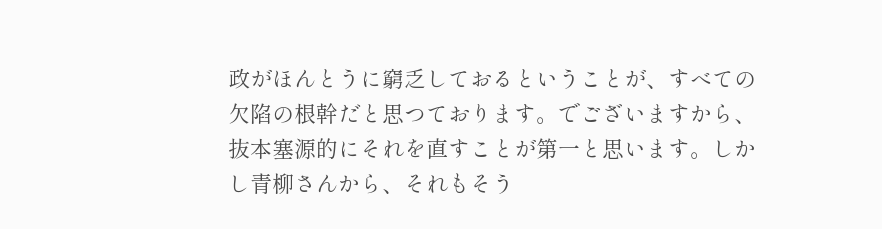政がほんとうに窮乏しておるということが、すべての欠陷の根幹だと思つております。でございますから、抜本塞源的にそれを直すことが第一と思います。しかし青柳さんから、それもそう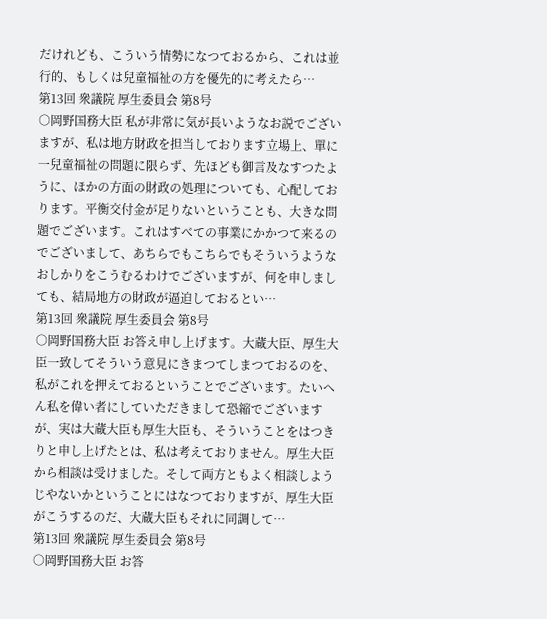だけれども、こういう情勢になつておるから、これは並行的、もしくは兒童福祉の方を優先的に考えたら…
第13回 衆議院 厚生委員会 第8号
○岡野国務大臣 私が非常に気が長いようなお説でございますが、私は地方財政を担当しております立場上、單に一兒童福祉の問題に限らず、先ほども御言及なすつたように、ほかの方面の財政の処理についても、心配しております。平衡交付金が足りないということも、大きな問題でございます。これはすべての事業にかかつて来るのでございまして、あちらでもこちらでもそういうようなおしかりをこうむるわけでございますが、何を申しましても、結局地方の財政が逼迫しておるとい…
第13回 衆議院 厚生委員会 第8号
○岡野国務大臣 お答え申し上げます。大蔵大臣、厚生大臣一致してそういう意見にきまつてしまつておるのを、私がこれを押えておるということでございます。たいへん私を偉い者にしていただきまして恐縮でございますが、実は大蔵大臣も厚生大臣も、そういうことをはつきりと申し上げたとは、私は考えておりません。厚生大臣から相談は受けました。そして両方ともよく相談しようじやないかということにはなつておりますが、厚生大臣がこうするのだ、大蔵大臣もそれに同調して…
第13回 衆議院 厚生委員会 第8号
○岡野国務大臣 お答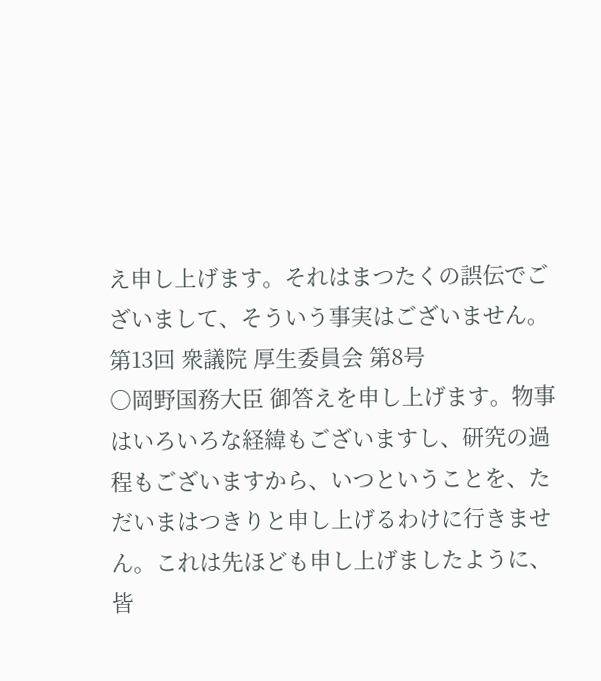え申し上げます。それはまつたくの誤伝でございまして、そういう事実はございません。
第13回 衆議院 厚生委員会 第8号
○岡野国務大臣 御答えを申し上げます。物事はいろいろな経緯もございますし、研究の過程もございますから、いつということを、ただいまはつきりと申し上げるわけに行きません。これは先ほども申し上げましたように、皆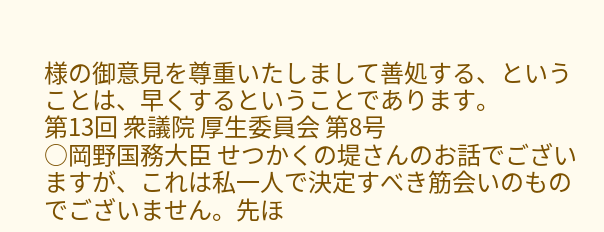様の御意見を尊重いたしまして善処する、ということは、早くするということであります。
第13回 衆議院 厚生委員会 第8号
○岡野国務大臣 せつかくの堤さんのお話でございますが、これは私一人で決定すべき筋会いのものでございません。先ほ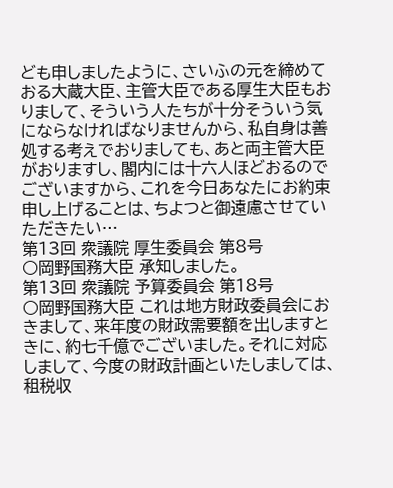ども申しましたように、さいふの元を締めておる大蔵大臣、主管大臣である厚生大臣もおりまして、そういう人たちが十分そういう気にならなければなりませんから、私自身は善処する考えでおりましても、あと両主管大臣がおりますし、閣内には十六人ほどおるのでございますから、これを今日あなたにお約束申し上げることは、ちよつと御遠慮させていただきたい…
第13回 衆議院 厚生委員会 第8号
○岡野国務大臣 承知しました。
第13回 衆議院 予算委員会 第18号
○岡野国務大臣 これは地方財政委員会におきまして、来年度の財政需要額を出しますときに、約七千億でございました。それに対応しまして、今度の財政計画といたしましては、租税収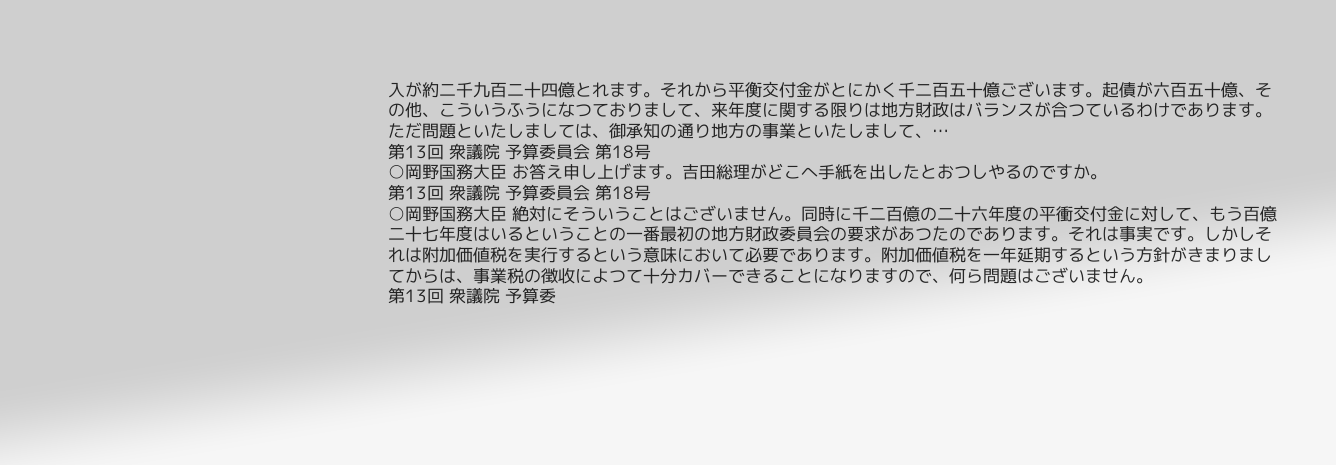入が約二千九百二十四億とれます。それから平衡交付金がとにかく千二百五十億ございます。起債が六百五十億、その他、こういうふうになつておりまして、来年度に関する限りは地方財政はバランスが合つているわけであります。ただ問題といたしましては、御承知の通り地方の事業といたしまして、…
第13回 衆議院 予算委員会 第18号
○岡野国務大臣 お答え申し上げます。吉田総理がどこへ手紙を出したとおつしやるのですか。
第13回 衆議院 予算委員会 第18号
○岡野国務大臣 絶対にそういうことはございません。同時に千二百億の二十六年度の平衝交付金に対して、もう百億二十七年度はいるということの一番最初の地方財政委員会の要求があつたのであります。それは事実です。しかしそれは附加価値税を実行するという意味において必要であります。附加価値税を一年延期するという方針がきまりましてからは、事業税の徴收によつて十分カバーできることになりますので、何ら問題はございません。
第13回 衆議院 予算委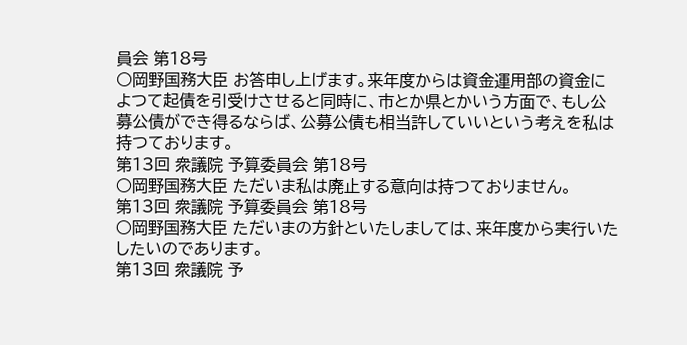員会 第18号
○岡野国務大臣 お答申し上げます。来年度からは資金運用部の資金によつて起債を引受けさせると同時に、市とか県とかいう方面で、もし公募公債ができ得るならば、公募公債も相当許していいという考えを私は持つております。
第13回 衆議院 予算委員会 第18号
○岡野国務大臣 ただいま私は廃止する意向は持つておりません。
第13回 衆議院 予算委員会 第18号
○岡野国務大臣 ただいまの方針といたしましては、来年度から実行いたしたいのであります。
第13回 衆議院 予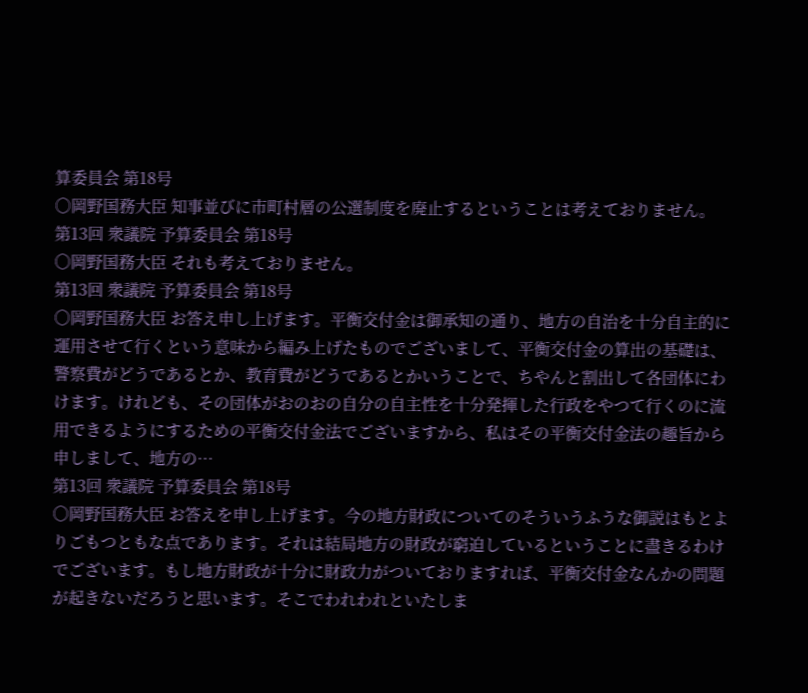算委員会 第18号
○岡野国務大臣 知事並びに市町村層の公選制度を廃止するということは考えておりません。
第13回 衆議院 予算委員会 第18号
○岡野国務大臣 それも考えておりません。
第13回 衆議院 予算委員会 第18号
○岡野国務大臣 お答え申し上げます。平衡交付金は御承知の通り、地方の自治を十分自主的に運用させて行くという意味から編み上げたものでございまして、平衡交付金の算出の基礎は、警察費がどうであるとか、教育費がどうであるとかいうことで、ちやんと割出して各団体にわけます。けれども、その団体がおのおの自分の自主性を十分発揮した行政をやつて行くのに流用できるようにするための平衡交付金法でございますから、私はその平衡交付金法の趣旨から申しまして、地方の…
第13回 衆議院 予算委員会 第18号
○岡野国務大臣 お答えを申し上げます。今の地方財政についてのそういうふうな御説はもとよりごもつともな点であります。それは結局地方の財政が窮迫しているということに盡きるわけでございます。もし地方財政が十分に財政力がついておりますれば、平衡交付金なんかの問題が起きないだろうと思います。そこでわれわれといたしま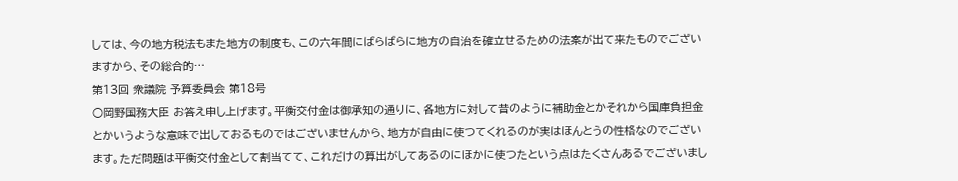しては、今の地方税法もまた地方の制度も、この六年間にばらばらに地方の自治を確立せるための法案が出て来たものでございますから、その総合的…
第13回 衆議院 予算委員会 第18号
○岡野国務大臣 お答え申し上げます。平衡交付金は御承知の通りに、各地方に対して昔のように補助金とかそれから国庫負担金とかいうような意味で出しておるものではございませんから、地方が自由に使つてくれるのが実はほんとうの性格なのでございます。ただ問題は平衡交付金として割当てて、これだけの算出がしてあるのにほかに使つたという点はたくさんあるでございまし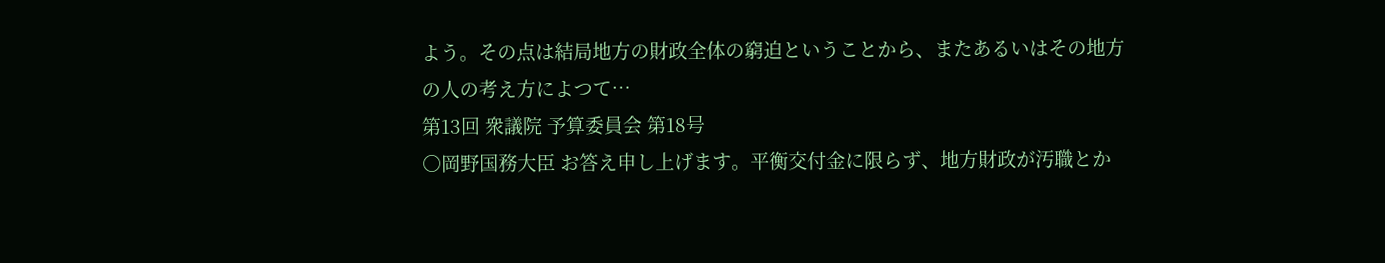よう。その点は結局地方の財政全体の窮迫ということから、またあるいはその地方の人の考え方によつて…
第13回 衆議院 予算委員会 第18号
○岡野国務大臣 お答え申し上げます。平衡交付金に限らず、地方財政が汚職とか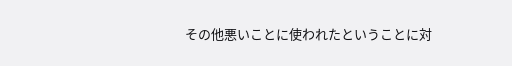その他悪いことに使われたということに対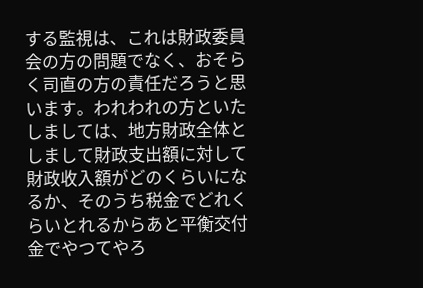する監視は、これは財政委員会の方の問題でなく、おそらく司直の方の責任だろうと思います。われわれの方といたしましては、地方財政全体としまして財政支出額に対して財政收入額がどのくらいになるか、そのうち税金でどれくらいとれるからあと平衡交付金でやつてやろ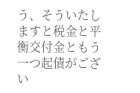う、そういたしますと税金と平衡交付金ともう一つ起債がござい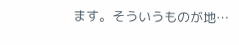ます。そういうものが地…